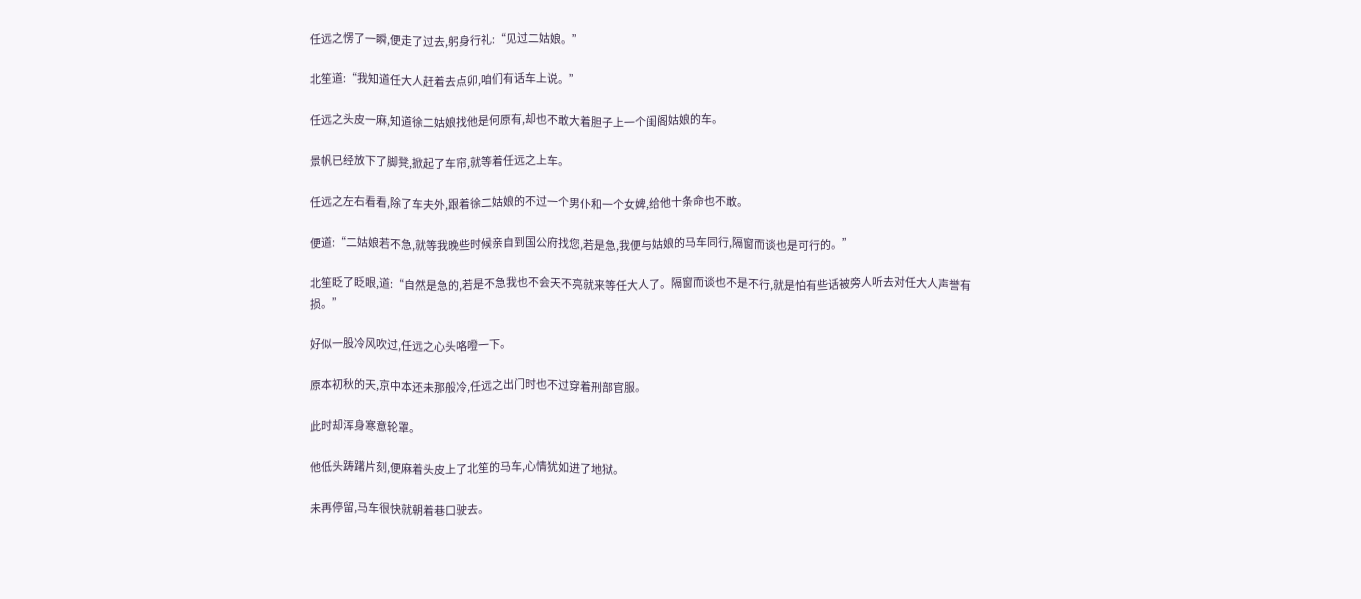任远之愣了一瞬,便走了过去,躬身行礼:“见过二姑娘。”

北笙道:“我知道任大人赶着去点卯,咱们有话车上说。”

任远之头皮一麻,知道徐二姑娘找他是何原有,却也不敢大着胆子上一个闺阁姑娘的车。

景帆已经放下了脚凳,掀起了车帘,就等着任远之上车。

任远之左右看看,除了车夫外,跟着徐二姑娘的不过一个男仆和一个女婢,给他十条命也不敢。

便道:“二姑娘若不急,就等我晚些时候亲自到国公府找您,若是急,我便与姑娘的马车同行,隔窗而谈也是可行的。”

北笙眨了眨眼,道:“自然是急的,若是不急我也不会天不亮就来等任大人了。隔窗而谈也不是不行,就是怕有些话被旁人听去对任大人声誉有损。”

好似一股冷风吹过,任远之心头咯噔一下。

原本初秋的天,京中本还未那般冷,任远之出门时也不过穿着刑部官服。

此时却浑身寒意轮罩。

他低头踌躇片刻,便麻着头皮上了北笙的马车,心情犹如进了地狱。

未再停留,马车很快就朝着巷口驶去。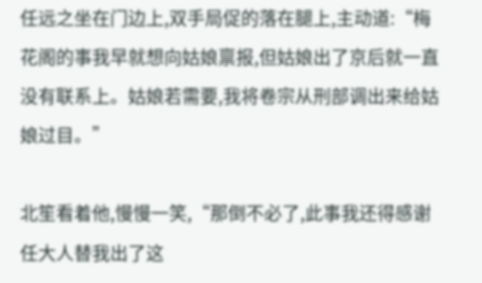任远之坐在门边上,双手局促的落在腿上,主动道:“梅花阁的事我早就想向姑娘禀报,但姑娘出了京后就一直没有联系上。姑娘若需要,我将卷宗从刑部调出来给姑娘过目。”

北笙看着他,慢慢一笑,“那倒不必了,此事我还得感谢任大人替我出了这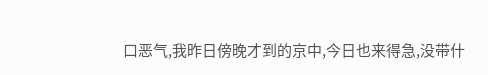口恶气,我昨日傍晚才到的京中,今日也来得急,没带什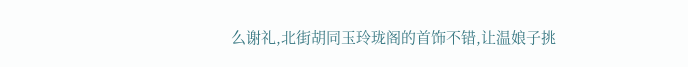么谢礼,北街胡同玉玲珑阁的首饰不错,让温娘子挑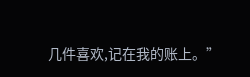几件喜欢,记在我的账上。”